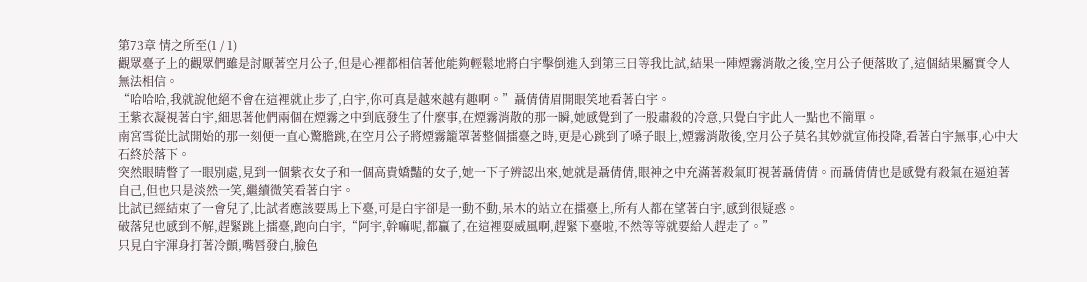第73章 情之所至(1 / 1)
觀眾臺子上的觀眾們雖是討厭著空月公子,但是心裡都相信著他能夠輕鬆地將白宇擊倒進入到第三日等我比試,結果一陣煙霧消散之後,空月公子便落敗了,這個結果屬實令人無法相信。
“哈哈哈,我就說他絕不會在這裡就止步了,白宇,你可真是越來越有趣啊。”聶倩倩眉開眼笑地看著白宇。
王紫衣凝視著白宇,細思著他們兩個在煙霧之中到底發生了什麼事,在煙霧消散的那一瞬,她感覺到了一股肅殺的冷意,只覺白宇此人一點也不簡單。
南宮雪從比試開始的那一刻便一直心驚膽跳,在空月公子將煙霧籠罩著整個擂臺之時,更是心跳到了嗓子眼上,煙霧消散後,空月公子莫名其妙就宣佈投降,看著白宇無事,心中大石終於落下。
突然眼睛瞥了一眼別處,見到一個紫衣女子和一個高貴嬌豔的女子,她一下子辨認出來,她就是聶倩倩,眼神之中充滿著殺氣盯視著聶倩倩。而聶倩倩也是感覺有殺氣在逼迫著自己,但也只是淡然一笑,繼續微笑看著白宇。
比試已經結束了一會兒了,比試者應該要馬上下臺,可是白宇卻是一動不動,呆木的站立在擂臺上,所有人都在望著白宇,感到很疑惑。
破落兒也感到不解,趕緊跳上擂臺,跑向白宇,“阿宇,幹嘛呢,都贏了,在這裡耍威風啊,趕緊下臺啦,不然等等就要給人趕走了。”
只見白宇渾身打著冷顫,嘴唇發白,臉色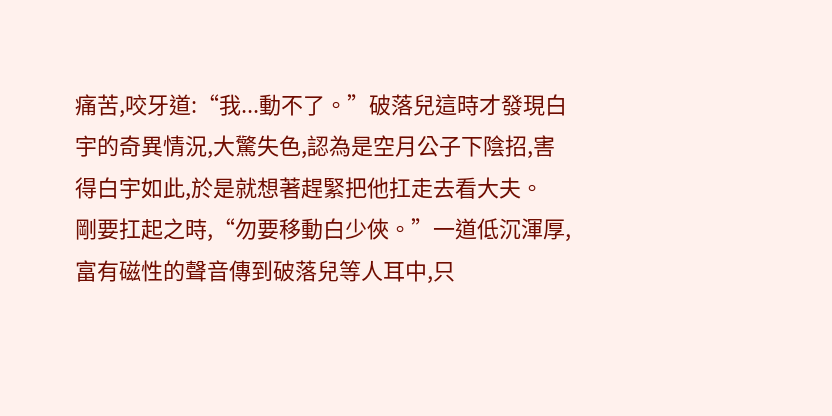痛苦,咬牙道:“我...動不了。”破落兒這時才發現白宇的奇異情況,大驚失色,認為是空月公子下陰招,害得白宇如此,於是就想著趕緊把他扛走去看大夫。
剛要扛起之時,“勿要移動白少俠。”一道低沉渾厚,富有磁性的聲音傳到破落兒等人耳中,只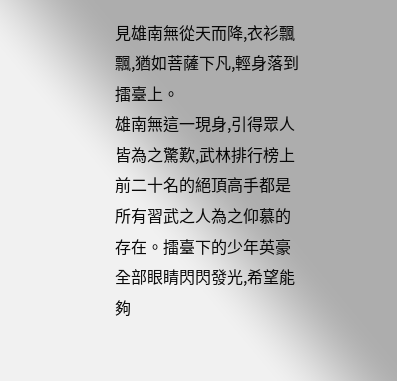見雄南無從天而降,衣衫飄飄,猶如菩薩下凡,輕身落到擂臺上。
雄南無這一現身,引得眾人皆為之驚歎,武林排行榜上前二十名的絕頂高手都是所有習武之人為之仰慕的存在。擂臺下的少年英豪全部眼睛閃閃發光,希望能夠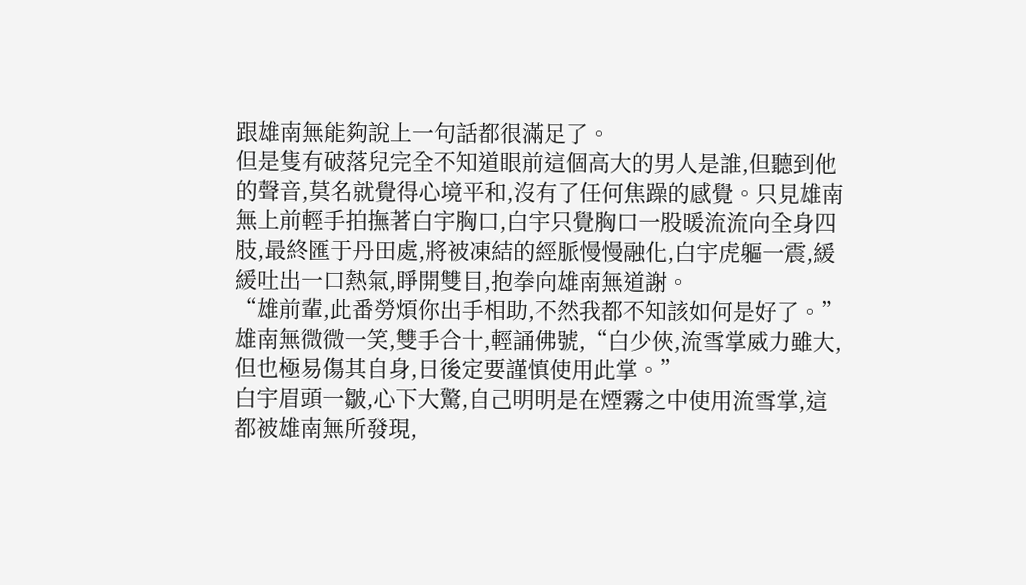跟雄南無能夠說上一句話都很滿足了。
但是隻有破落兒完全不知道眼前這個高大的男人是誰,但聽到他的聲音,莫名就覺得心境平和,沒有了任何焦躁的感覺。只見雄南無上前輕手拍撫著白宇胸口,白宇只覺胸口一股暖流流向全身四肢,最終匯于丹田處,將被凍結的經脈慢慢融化,白宇虎軀一震,緩緩吐出一口熱氣,睜開雙目,抱拳向雄南無道謝。
“雄前輩,此番勞煩你出手相助,不然我都不知該如何是好了。”雄南無微微一笑,雙手合十,輕誦佛號,“白少俠,流雪掌威力雖大,但也極易傷其自身,日後定要謹慎使用此掌。”
白宇眉頭一皺,心下大驚,自己明明是在煙霧之中使用流雪掌,這都被雄南無所發現,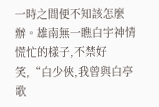一時之間便不知該怎麼辦。雄南無一瞧白宇神情慌忙的樣子,不禁好笑,“白少俠,我曾與白亭歌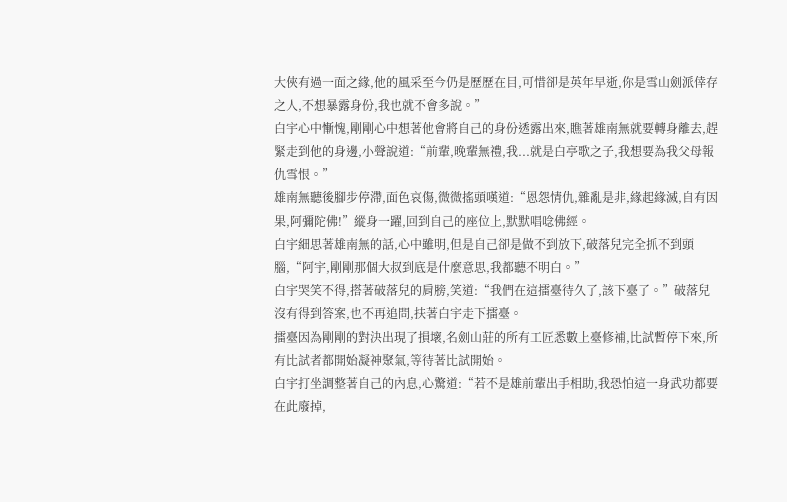大俠有過一面之緣,他的風采至今仍是歷歷在目,可惜卻是英年早逝,你是雪山劍派倖存之人,不想暴露身份,我也就不會多說。”
白宇心中慚愧,剛剛心中想著他會將自己的身份透露出來,瞧著雄南無就要轉身離去,趕緊走到他的身邊,小聲說道:“前輩,晚輩無禮,我...就是白亭歌之子,我想要為我父母報仇雪恨。”
雄南無聽後腳步停滯,面色哀傷,微微搖頭嘆道:“恩怨情仇,雜亂是非,緣起緣滅,自有因果,阿彌陀佛!”縱身一躍,回到自己的座位上,默默唱唸佛經。
白宇細思著雄南無的話,心中雖明,但是自己卻是做不到放下,破落兒完全抓不到頭腦,“阿宇,剛剛那個大叔到底是什麼意思,我都聽不明白。”
白宇哭笑不得,搭著破落兒的肩膀,笑道:“我們在這擂臺待久了,該下臺了。”破落兒沒有得到答案,也不再追問,扶著白宇走下擂臺。
擂臺因為剛剛的對決出現了損壞,名劍山莊的所有工匠悉數上臺修補,比試暫停下來,所有比試者都開始凝神聚氣,等待著比試開始。
白宇打坐調整著自己的內息,心驚道:“若不是雄前輩出手相助,我恐怕這一身武功都要在此廢掉,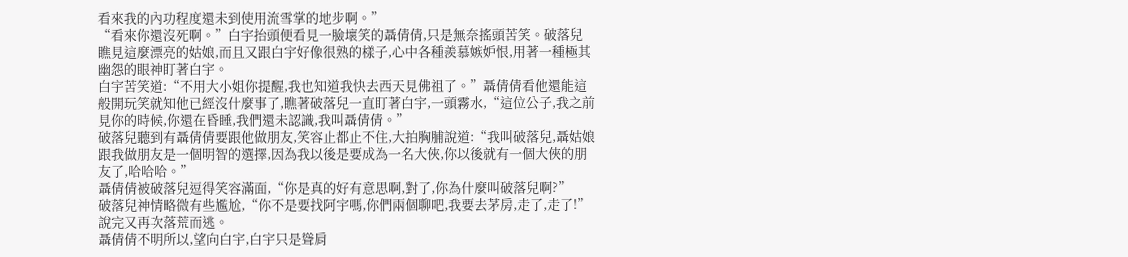看來我的內功程度還未到使用流雪掌的地步啊。”
“看來你還沒死啊。”白宇抬頭便看見一臉壞笑的聶倩倩,只是無奈搖頭苦笑。破落兒瞧見這麼漂亮的姑娘,而且又跟白宇好像很熟的樣子,心中各種羨慕嫉妒恨,用著一種極其幽怨的眼神盯著白宇。
白宇苦笑道:“不用大小姐你提醒,我也知道我快去西天見佛祖了。”聶倩倩看他還能這般開玩笑就知他已經沒什麼事了,瞧著破落兒一直盯著白宇,一頭霧水,“這位公子,我之前見你的時候,你還在昏睡,我們還未認識,我叫聶倩倩。”
破落兒聽到有聶倩倩要跟他做朋友,笑容止都止不住,大拍胸脯說道:“我叫破落兒,聶姑娘跟我做朋友是一個明智的選擇,因為我以後是要成為一名大俠,你以後就有一個大俠的朋友了,哈哈哈。”
聶倩倩被破落兒逗得笑容滿面,“你是真的好有意思啊,對了,你為什麼叫破落兒啊?”
破落兒神情略微有些尷尬,“你不是要找阿宇嗎,你們兩個聊吧,我要去茅房,走了,走了!”說完又再次落荒而逃。
聶倩倩不明所以,望向白宇,白宇只是聳肩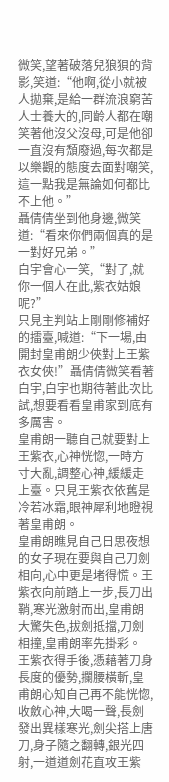微笑,望著破落兒狼狽的背影,笑道:“他啊,從小就被人拋棄,是給一群流浪窮苦人士養大的,同齡人都在嘲笑著他沒父沒母,可是他卻一直沒有頹廢過,每次都是以樂觀的態度去面對嘲笑,這一點我是無論如何都比不上他。”
聶倩倩坐到他身邊,微笑道:“看來你們兩個真的是一對好兄弟。”
白宇會心一笑,“對了,就你一個人在此,紫衣姑娘呢?”
只見主判站上剛剛修補好的擂臺,喊道:“下一場,由開封皇甫朗少俠對上王紫衣女俠!”聶倩倩微笑看著白宇,白宇也期待著此次比試,想要看看皇甫家到底有多厲害。
皇甫朗一聽自己就要對上王紫衣,心神恍惚,一時方寸大亂,調整心神,緩緩走上臺。只見王紫衣依舊是冷若冰霜,眼神犀利地瞪視著皇甫朗。
皇甫朗瞧見自己日思夜想的女子現在要與自己刀劍相向,心中更是堵得慌。王紫衣向前踏上一步,長刀出鞘,寒光激射而出,皇甫朗大驚失色,拔劍抵擋,刀劍相撞,皇甫朗率先掛彩。
王紫衣得手後,憑藉著刀身長度的優勢,攔腰橫斬,皇甫朗心知自己再不能恍惚,收斂心神,大喝一聲,長劍發出異樣寒光,劍尖搭上唐刀,身子隨之翻轉,銀光四射,一道道劍花直攻王紫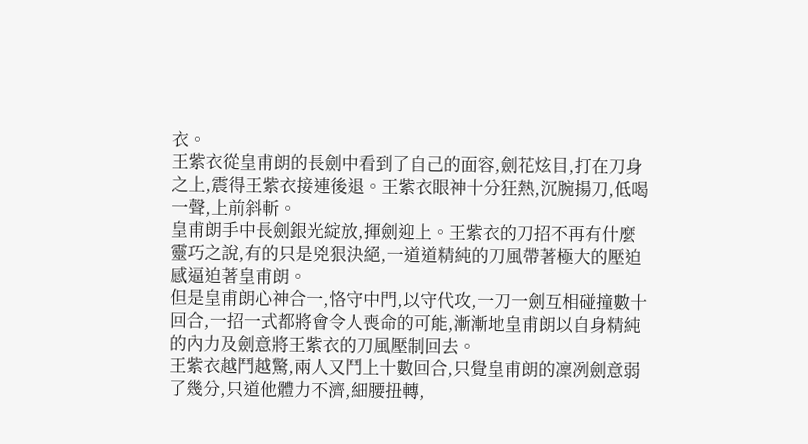衣。
王紫衣從皇甫朗的長劍中看到了自己的面容,劍花炫目,打在刀身之上,震得王紫衣接連後退。王紫衣眼神十分狂熱,沉腕揚刀,低喝一聲,上前斜斬。
皇甫朗手中長劍銀光綻放,揮劍迎上。王紫衣的刀招不再有什麼靈巧之說,有的只是兇狠決絕,一道道精純的刀風帶著極大的壓迫感逼迫著皇甫朗。
但是皇甫朗心神合一,恪守中門,以守代攻,一刀一劍互相碰撞數十回合,一招一式都將會令人喪命的可能,漸漸地皇甫朗以自身精純的內力及劍意將王紫衣的刀風壓制回去。
王紫衣越鬥越驚,兩人又鬥上十數回合,只覺皇甫朗的凜冽劍意弱了幾分,只道他體力不濟,細腰扭轉,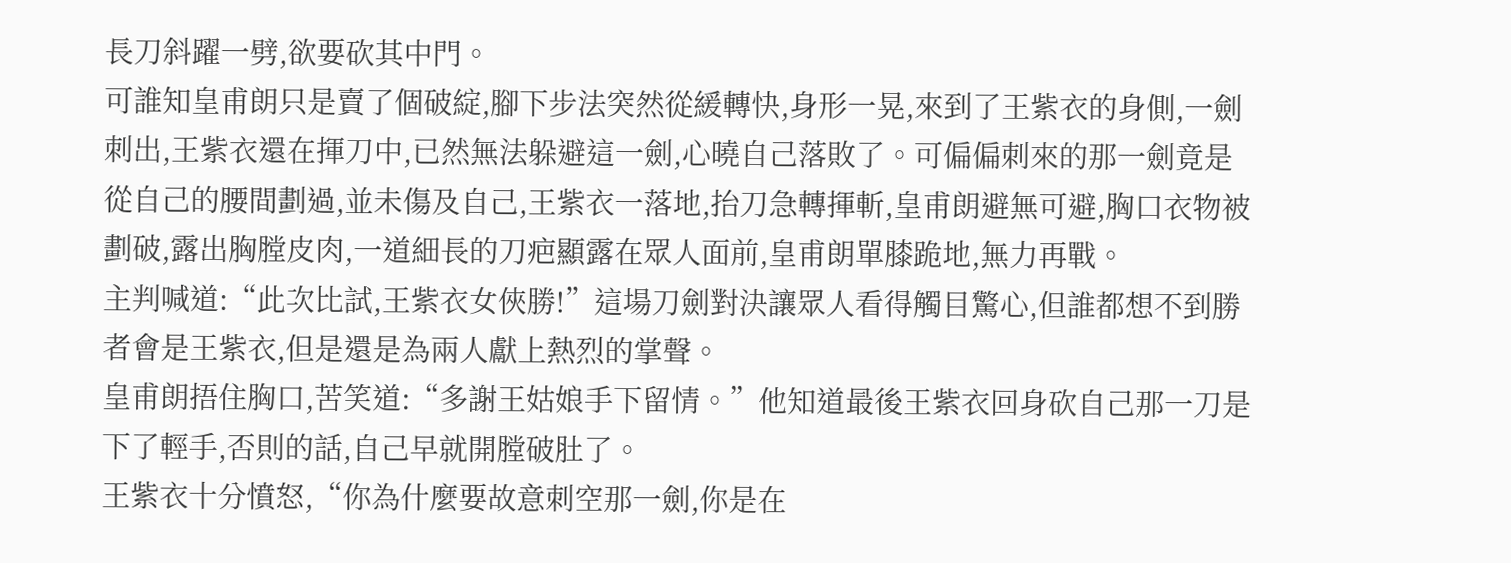長刀斜躍一劈,欲要砍其中門。
可誰知皇甫朗只是賣了個破綻,腳下步法突然從緩轉快,身形一晃,來到了王紫衣的身側,一劍刺出,王紫衣還在揮刀中,已然無法躲避這一劍,心曉自己落敗了。可偏偏刺來的那一劍竟是從自己的腰間劃過,並未傷及自己,王紫衣一落地,抬刀急轉揮斬,皇甫朗避無可避,胸口衣物被劃破,露出胸膛皮肉,一道細長的刀疤顯露在眾人面前,皇甫朗單膝跪地,無力再戰。
主判喊道:“此次比試,王紫衣女俠勝!”這場刀劍對決讓眾人看得觸目驚心,但誰都想不到勝者會是王紫衣,但是還是為兩人獻上熱烈的掌聲。
皇甫朗捂住胸口,苦笑道:“多謝王姑娘手下留情。”他知道最後王紫衣回身砍自己那一刀是下了輕手,否則的話,自己早就開膛破肚了。
王紫衣十分憤怒,“你為什麼要故意刺空那一劍,你是在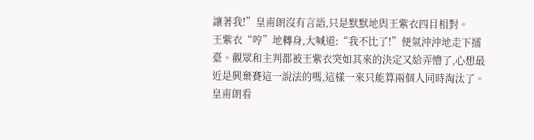讓著我!”皇甫朗沒有言語,只是默默地與王紫衣四目相對。
王紫衣“哼”地轉身,大喊道:“我不比了!”便氣沖沖地走下擂臺。觀眾和主判都被王紫衣突如其來的決定又給弄懵了,心想最近是興棄賽這一說法的嗎,這樣一來只能算兩個人同時淘汰了。
皇甫朗看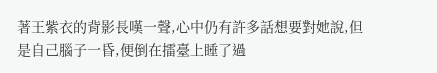著王紫衣的背影長嘆一聲,心中仍有許多話想要對她說,但是自己腦子一昏,便倒在擂臺上睡了過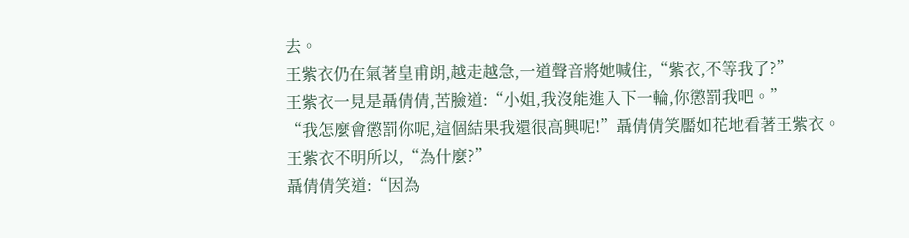去。
王紫衣仍在氣著皇甫朗,越走越急,一道聲音將她喊住,“紫衣,不等我了?”
王紫衣一見是聶倩倩,苦臉道:“小姐,我沒能進入下一輪,你懲罰我吧。”
“我怎麼會懲罰你呢,這個結果我還很高興呢!”聶倩倩笑靨如花地看著王紫衣。
王紫衣不明所以,“為什麼?”
聶倩倩笑道:“因為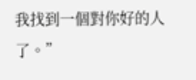我找到一個對你好的人了。”